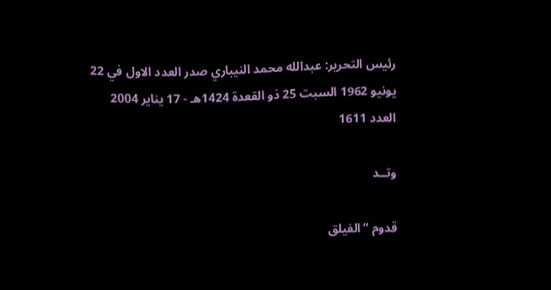رئيس التحرير: عبدالله محمد النيباري صدر العدد الاول في 22 يونيو 1962 السبت 25 ذو القعدة 1424هـ - 17 يناير 2004
العدد 1611

وتــد

قدوم “الفيلق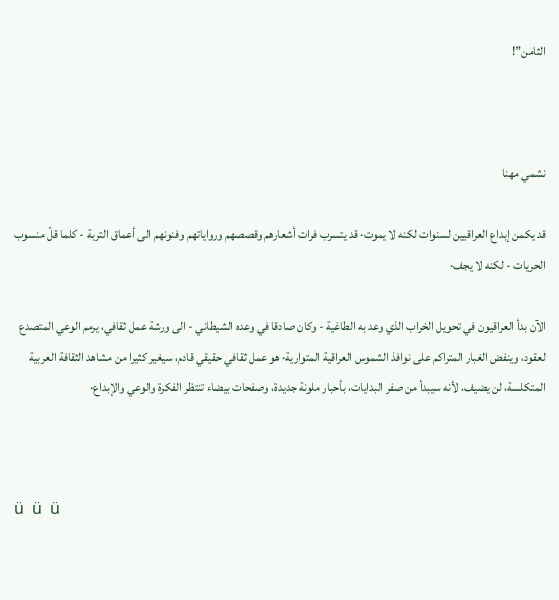الثامن”!



نشمي مهنا

قد يكمن إبداع العراقيين لسنوات لكنه لا يموت· قد يتسرب فرات أشعارهم وقصصهم ورواياتهم وفنونهم الى أعماق التربة - كلما قلّ منسوب الحريات - لكنه لا يجف·

الآن بدأ العراقيون في تحويل الخراب الذي وعد به الطاغية - وكان صادقا في وعده الشيطاني - الى ورشة عمل ثقافي، يرمم الوعي المتصدع لعقود، وينفض الغبار المتراكم على نوافذ الشموس العراقية المتوارية· هو عمل ثقافي حقيقي قادم، سيغير كثيرا من مشاهد الثقافة العربية المتكلسة، لن يضيف، لأنه سيبدأ من صفر البدايات، بأحبار ملونة جديدة، وصفحات بيضاء تنتظر الفكرة والوعي والإبداع·



ü  ü  ü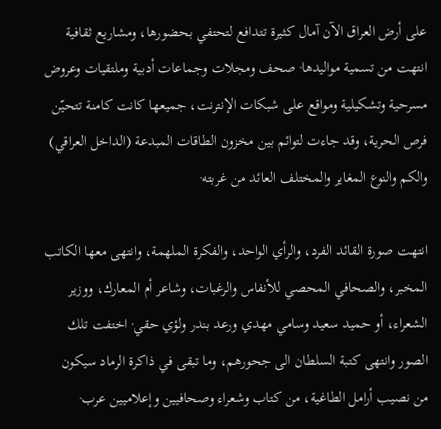على أرض العراق الآن آمال كثيرة تتدافع لتحتفي بحضورها، ومشاريع ثقافية انتهت من تسمية مواليدها· صحف ومجلات وجماعات أدبية وملتقيات وعروض مسرحية وتشكيلية ومواقع على شبكات الإنترنت، جميعها كانت كامنة تتحيّن فرص الحرية، وقد جاءت لتوائم بين مخزون الطاقات المبدعة (الداخل العراقي) والكم والنوع المغاير والمختلف العائد من غربته·

انتهت صورة القائد الفرد، والرأي الواحد، والفكرة الملهمة، وانتهى معها الكاتب المخبر، والصحافي المحصي للأنفاس والرغبات، وشاعر أم المعارك، ووزير الشعراء، أو حميد سعيد وسامي مهدي ورعد بندر ولؤي حقي· اختفت تلك الصور وانتهى كتبة السلطان الى جحورهم، وما تبقى في ذاكرة الرماد سيكون من نصيب أرامل الطاغية، من كتاب وشعراء وصحافيين وإعلاميين عرب·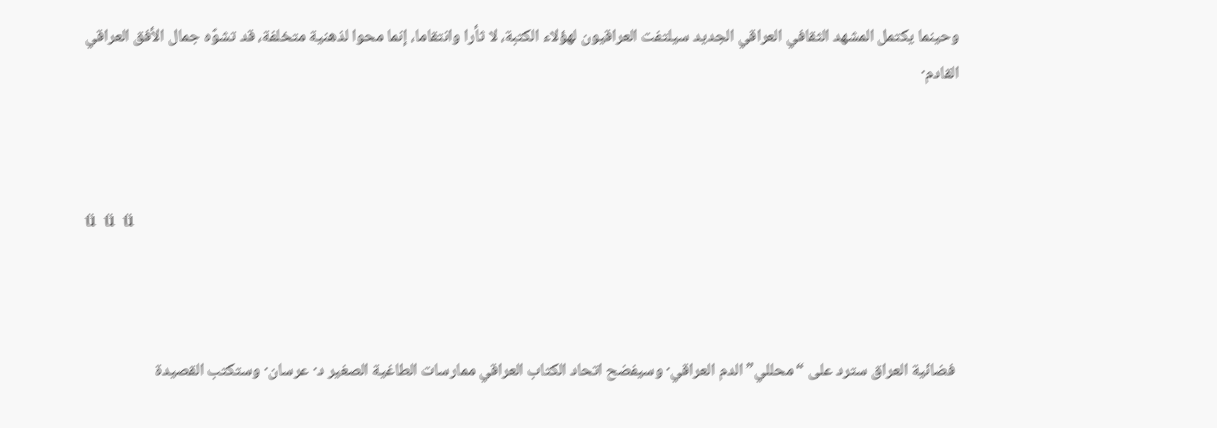وحينما يكتمل المشهد الثقافي العراقي الجديد سيلتفت العراقيون لهؤلاء الكتبة، لا ثأرا وانتقاما، إنما محوا لذهنية متخلفة، قد تشوّه جمال الأفق العراقي القادم·



ü  ü  ü



 فضائية العراق سترد على “محللي” الدم العراقي· وسيفضح اتحاد الكتاب العراقي ممارسات الطاغية الصغير د· عرسان· وستكتب القصيدة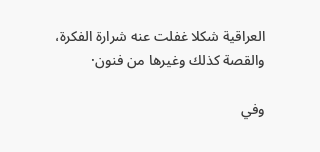العراقية شكلا غفلت عنه شرارة الفكرة، والقصة كذلك وغيرها من فنون·

وفي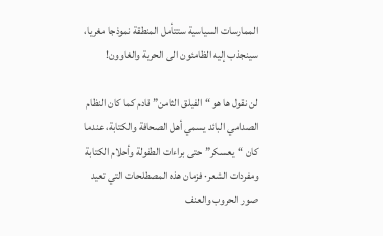الممارسات السياسية ستتأمل المنطقة نموذجا مغريا، سينجذب إليه الظامئون الى الحرية والغاوون!

لن نقول ها هو “الفيلق الثامن” قادم كما كان النظام الصدامي البائد يسمي أهل الصحافة والكتابة، عندما كان “يعسكر” حتى براءات الطفولة وأحلام الكتابة ومفردات الشعر· فزمان هذه المصطلحات التي تعيد صور الحروب والعنف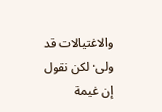والاغتيالات قد ولى· لكن نقول إن غيمة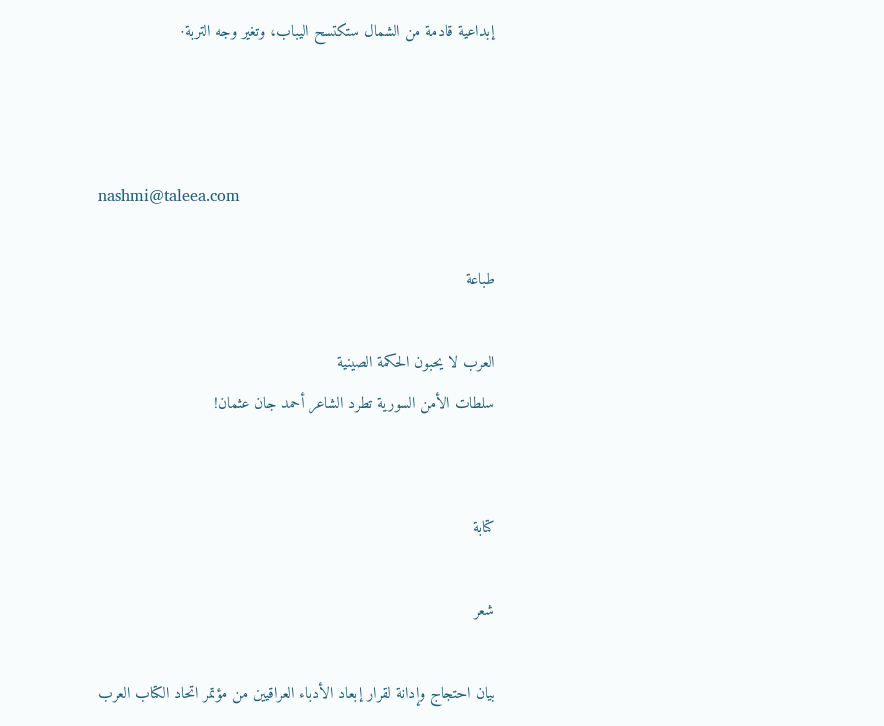إبداعية قادمة من الشمال ستكتسح اليباب، وتغير وجه التربة·



nashmi@taleea.com

طباعة

العرب لا يحبون الحكمة الصينية
سلطات الأمن السورية تطرد الشاعر أحمد جان عثمان!


كتابة

شعر

بيان احتجاج وإدانة لقرار إبعاد الأدباء العراقيين من مؤتمر اتحاد الكتاب العرب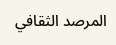المرصد الثقافي